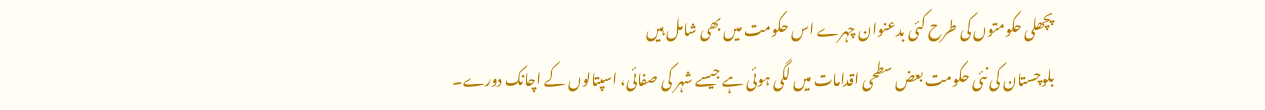پچھلی حکومتوں کی طرح کئی بدعنوان چہرے اس حکومت میں بھی شامل ہیں
بلوچستان کی نئی حکومت بعض سطحی اقدامات میں لگی ہوئی ہے جیسے شہر کی صفائی، اسپتالوں کے اچانک دورے۔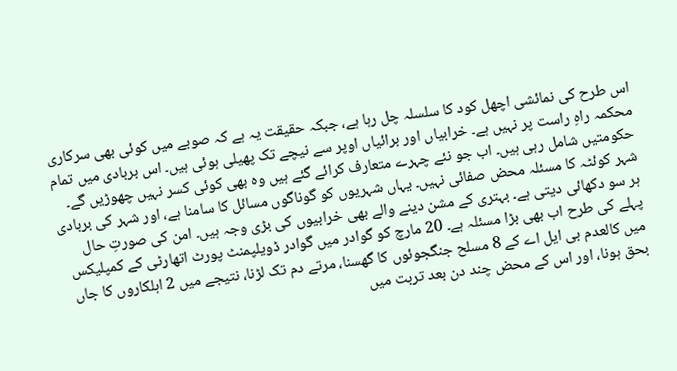اس طرح کی نمائشی اچھل کود کا سلسلہ چل رہا ہے، جبکہ حقیقت یہ ہے کہ صوبے میں کوئی بھی سرکاری محکمہ راہِ راست پر نہیں ہے۔ خرابیاں اور برائیاں اوپر سے نیچے تک پھیلی ہوئی ہیں۔ اس بربادی میں تمام حکومتیں شامل رہی ہیں۔ اب جو نئے چہرے متعارف کرائے گئے ہیں وہ بھی کوئی کسر نہیں چھوڑیں گے۔ شہر کوئٹہ کا مسئلہ محض صفائی نہیں۔ یہاں شہریوں کو گوناگوں مسائل کا سامنا ہے، اور شہر کی بربادی ہر سو دکھائی دیتی ہے۔ بہتری کے مشن دینے والے بھی خرابیوں کی بڑی وجہ ہیں۔ امن کی صورتِ حال پہلے کی طرح اب بھی بڑا مسئلہ ہے۔ 20 مارچ کو گوادر میں گوادر ڈویلپمنٹ پورٹ اتھارٹی کے کمپلیکس میں کالعدم بی ایل اے کے 8 مسلح جنگجوئوں کا گھسنا، مرتے دم تک لڑنا، نتیجے میں 2 اہلکاروں کا جاں بحق ہونا، اور اس کے محض چند دن بعد تربت میں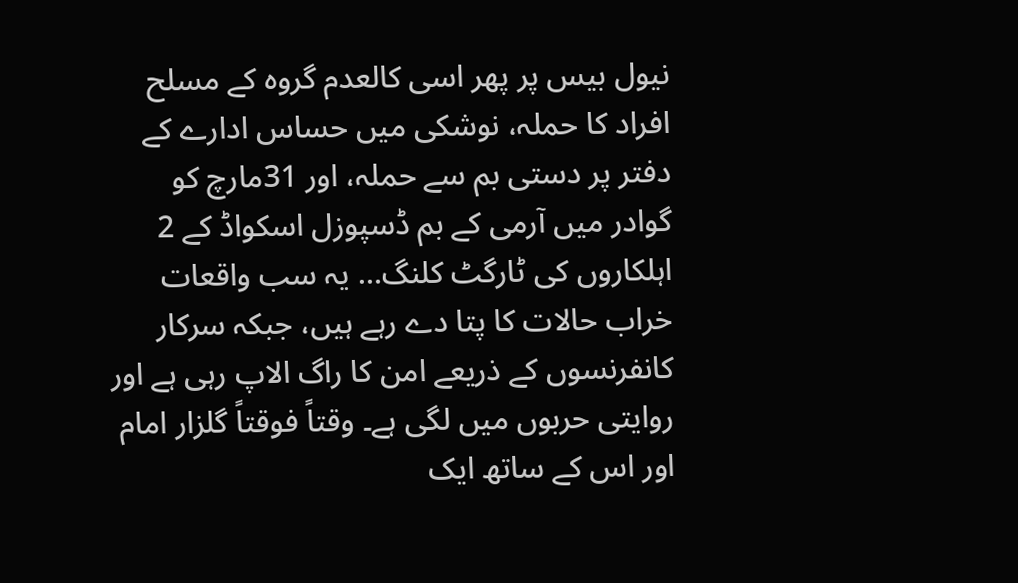نیول بیس پر پھر اسی کالعدم گروہ کے مسلح افراد کا حملہ، نوشکی میں حساس ادارے کے دفتر پر دستی بم سے حملہ، اور 31مارچ کو گوادر میں آرمی کے بم ڈسپوزل اسکواڈ کے 2 اہلکاروں کی ٹارگٹ کلنگ… یہ سب واقعات خراب حالات کا پتا دے رہے ہیں، جبکہ سرکار کانفرنسوں کے ذریعے امن کا راگ الاپ رہی ہے اور روایتی حربوں میں لگی ہے۔ وقتاً فوقتاً گلزار امام اور اس کے ساتھ ایک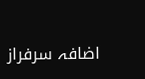اضافہ سرفراز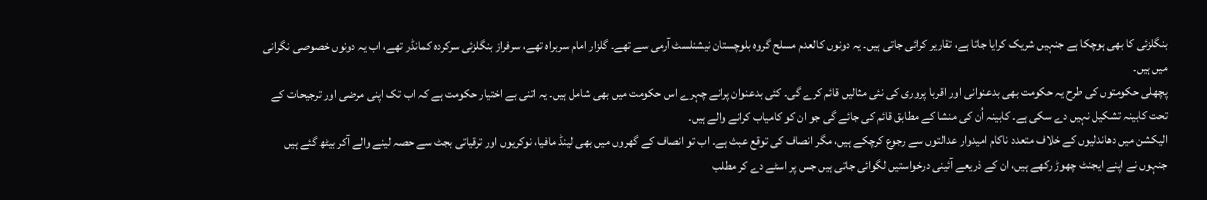بنگلزئی کا بھی ہوچکا ہے جنہیں شریک کرایا جاتا ہے، تقاریر کرائی جاتی ہیں۔ یہ دونوں کالعدم مسلح گروہ بلوچستان نیشنلسٹ آرمی سے تھے۔ گلزار امام سربراہ تھے، سرفراز بنگلزئی سرکردہ کمانڈر تھے، اب یہ دونوں خصوصی نگرانی میں ہیں۔
پچھلی حکومتوں کی طرح یہ حکومت بھی بدعنوانی اور اقربا پروری کی نئی مثالیں قائم کرے گی۔ کئی بدعنوان پرانے چہرے اس حکومت میں بھی شامل ہیں۔ یہ اتنی بے اختیار حکومت ہے کہ اب تک اپنی مرضی اور ترجیحات کے تحت کابینہ تشکیل نہیں دے سکی ہے۔ کابینہ اُن کی منشا کے مطابق قائم کی جائے گی جو ان کو کامیاب کرانے والے ہیں۔
الیکشن میں دھاندلیوں کے خلاف متعدد ناکام امیدوار عدالتوں سے رجوع کرچکے ہیں، مگر انصاف کی توقع عبث ہے۔ اب تو انصاف کے گھروں میں بھی لینڈ مافیا، نوکریوں اور ترقیاتی بجٹ سے حصہ لینے والے آکر بیٹھ گئے ہیں جنہوں نے اپنے ایجنٹ چھوڑ رکھے ہیں، ان کے ذریعے آئینی درخواستیں لگوائی جاتی ہیں جس پر اسٹے دے کر مطلب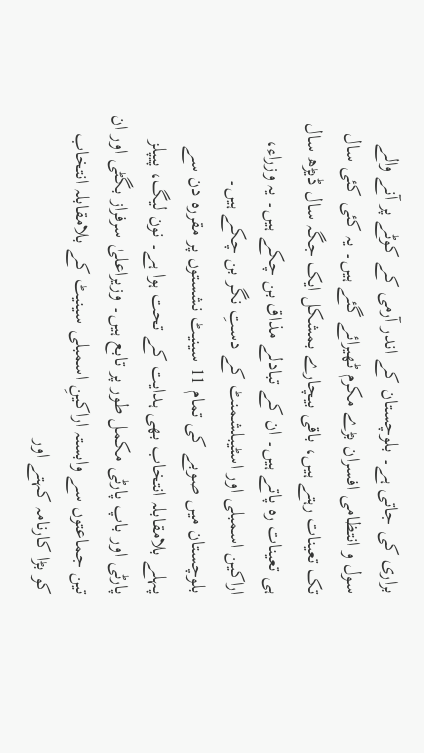براری کی جاتی ہے۔ بلوچستان کے اندر آرمی کے کوٹے پر آنے والے سول و انتظامی افسران بڑے مکرم ٹھیرائے گئے ہیں۔ یہ کئی کئی سال تک تعینات رہتے ہیں، باقی بیچارے بمشکل ایک جگہ سال ڈیڑھ سال ہی تعینات رہ پاتے ہیں۔ ان کے تبادلے مذاق بن چکے ہیں۔ یہ وزراء، اراکین اسمبلی اور اسٹیبلشمنٹ کے دستِ نگر بن چکے ہیں۔ بلوچستان میں صوبے کی تمام 11 سینیٹ نشستوں پر مقررہ دن سے پہلے بلامقابلہ انتخاب بھی ہدایت کے تحت ہوا ہے۔ نون لیگ، پیپلز پارٹی اور باپ پارٹی مکمل طور پر تابع ہیں۔ وزیراعلیٰ سرفراز بگٹی اور ان تین جماعتوں سے وابستہ اراکینِ اسمبلی سینیٹ کے بلامقابلہ انتخاب کو بڑا کارنامہ کہتے اور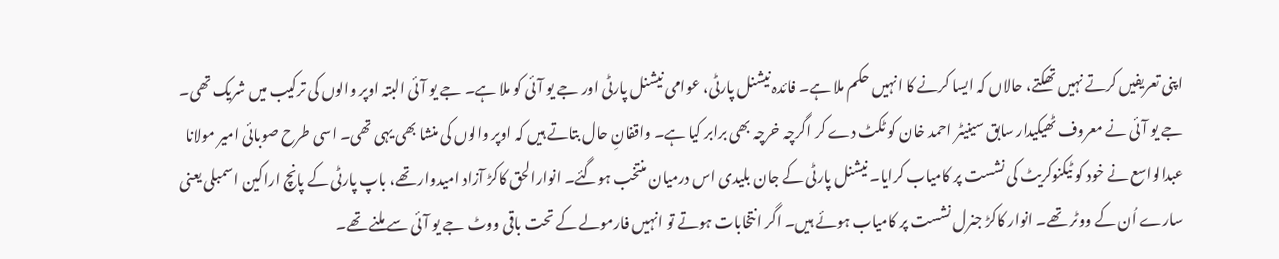اپنی تعریفیں کرتے نہیں تھکتے، حالاں کہ ایسا کرنے کا انہیں حکم ملا ہے۔ فائدہ نیشنل پارٹی، عوامی نیشنل پارٹی اور جے یو آئی کو ملا ہے۔ جے یو آئی البتہ اوپر والوں کی ترکیب میں شریک تھی۔ جے یو آئی نے معروف ٹھیکیدار سابق سینیٹر احمد خان کو ٹکٹ دے کر اگرچہ خرچہ بھی برابر کیا ہے۔ واقفانِ حال بتاتے ہیں کہ اوپر والوں کی منشا بھی یہی تھی۔ اسی طرح صوبائی امیر مولانا عبدالواسع نے خود کو ٹیکنوکریٹ کی نشست پر کامیاب کرایا۔ نیشنل پارٹی کے جان بلیدی اس درمیان منتخب ہوگئے۔ انوارالحق کاکڑ آزاد امیدوار تھے، باپ پارٹی کے پانچ اراکین اسمبلی یعنی سارے اُن کے ووٹر تھے۔ انوار کاکڑ جنرل نشست پر کامیاب ہوئے ہیں۔ اگر انتخابات ہوتے تو انہیں فارمولے کے تحت باقی ووٹ جے یو آئی سے ملنے تھے۔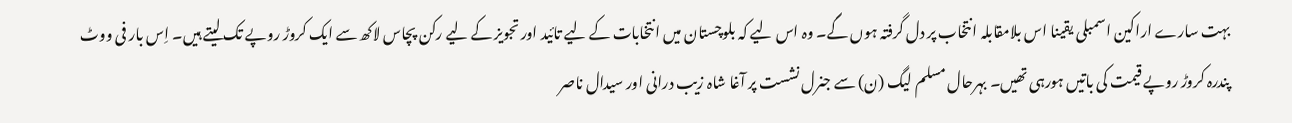بہت سارے اراکین اسمبلی یقینا اس بلامقابلہ انتخاب پر دل گرفتہ ہوں گے۔ وہ اس لیے کہ بلوچستان میں انتخابات کے لیے تائید اور تجویز کے لیے رکن پچاس لاکھ سے ایک کروڑ روپے تک لیتے ہیں۔ اِس بار فی ووٹ پندرہ کروڑ روپے قیمت کی باتیں ہورہی تھیں۔ بہرحال مسلم لیگ (ن) سے جنرل نشست پر آغا شاہ زیب درانی اور سیدال ناصر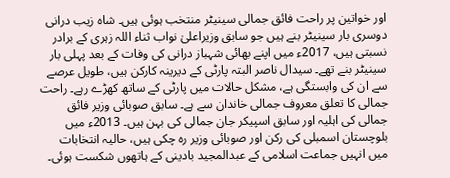اور خواتین پر راحت فائق جمالی سینیٹر منتخب ہوئی ہیں۔ شاہ زیب درانی دوسری بار سینیٹر بنے ہیں جو سابق وزیراعلیٰ نواب ثناء اللہ زہری کے برادر نسبتی ہیں، 2017ء میں اپنے بھائی شہباز درانی کی وفات کے بعد پہلی بار سینیٹر بنے تھے۔ سیدال ناصر البتہ پارٹی کے دیرینہ کارکن ہیں، طویل عرصے سے ان کی وابستگی ہے، مشکل حالات میں پارٹی کے ساتھ کھڑے رہے۔ راحت جمالی کا تعلق معروف جمالی خاندان سے ہے۔ سابق صوبائی وزیر فائق جمالی کی اہلیہ اور سابق اسپیکر جان جمالی کی بہن ہیں۔ 2013ء میں بلوچستان اسمبلی کی رکن اور صوبائی وزیر رہ چکی ہیں، حالیہ انتخابات میں انہیں جماعت اسلامی کے عبدالمجید بادینی کے ہاتھوں شکست ہوئی۔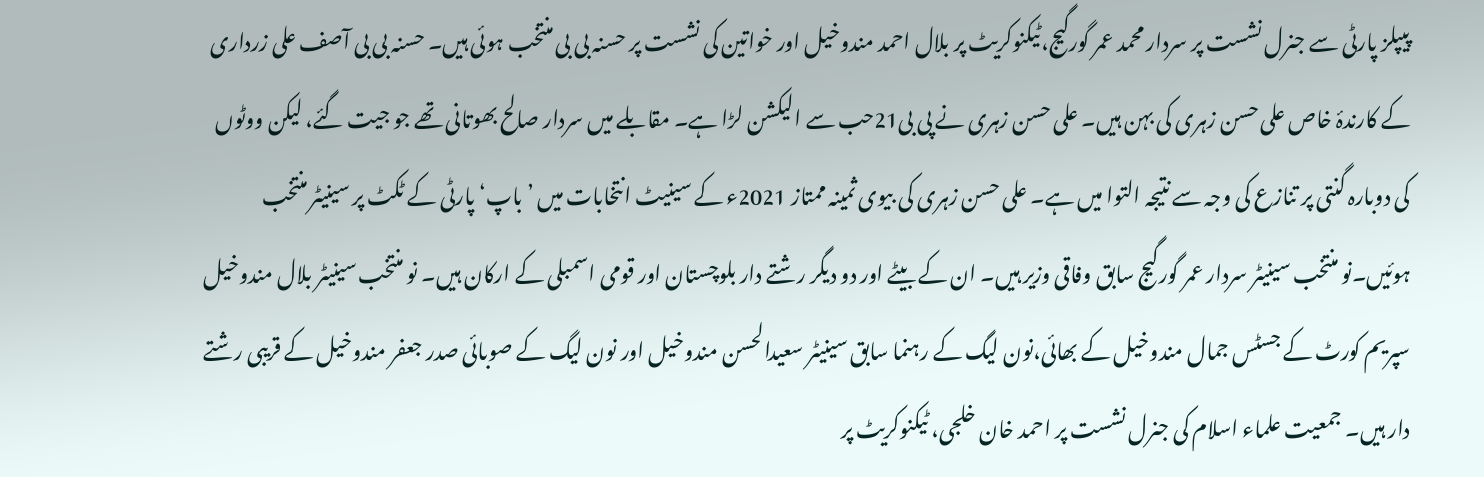پیپلز پارٹی سے جنرل نشست پر سردار محمد عمر گورگیج،ٹیکنوکریٹ پر بلال احمد مندوخیل اور خواتین کی نشست پر حسنہ بی بی منتخب ہوئی ہیں۔ حسنہ بی بی آصف علی زرداری کے کارندۂ خاص علی حسن زہری کی بہن ہیں۔ علی حسن زہری نے پی بی21حب سے الیکشن لڑا ہے۔ مقابلے میں سردار صالح بھوتانی تھے جو جیت گئے، لیکن ووٹوں کی دوبارہ گنتی پر تنازع کی وجہ سے نتیجہ التوا میں ہے۔ علی حسن زہری کی بیوی ثمینہ ممتاز 2021ء کے سینیٹ انتخابات میں ’باپ‘ پارٹی کے ٹکٹ پر سینیٹر منتخب ہوئیں۔نو منتخب سینیٹر سردار عمر گورگیج سابق وفاقی وزیر ہیں۔ ان کے بیٹے اور دو دیگر رشتے دار بلوچستان اور قومی اسمبلی کے ارکان ہیں۔ نو منتخب سینیٹر بلال مندوخیل سپریم کورٹ کے جسٹس جمال مندوخیل کے بھائی،نون لیگ کے رہنما سابق سینیٹر سعیدالحسن مندوخیل اور نون لیگ کے صوبائی صدر جعفر مندوخیل کے قریبی رشتے دار ہیں۔ جمعیت علماء اسلام کی جنرل نشست پر احمد خان خلجی، ٹیکنوکریٹ پر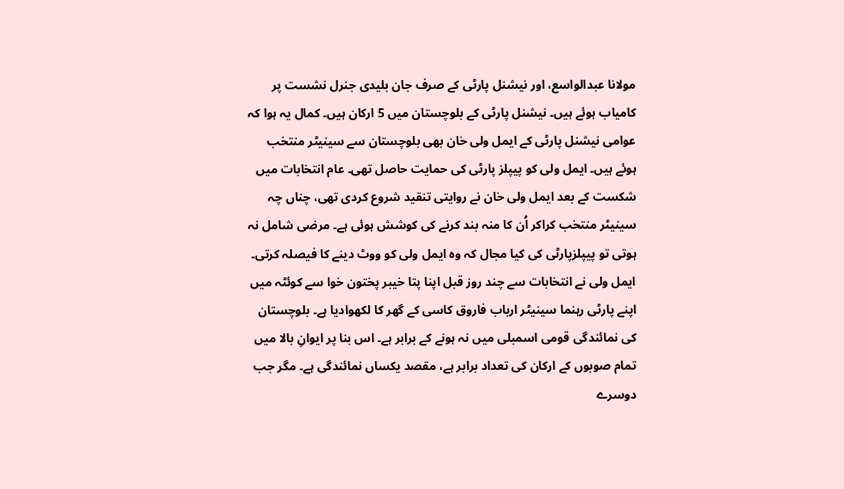مولانا عبدالواسع، اور نیشنل پارٹی کے صرف جان بلیدی جنرل نشست پر کامیاب ہوئے ہیں۔ نیشنل پارٹی کے بلوچستان میں 5 ارکان ہیں۔ کمال یہ ہوا کہ عوامی نیشنل پارٹی کے ایمل ولی خان بھی بلوچستان سے سینیٹر منتخب ہوئے ہیں۔ ایمل ولی کو پیپلز پارٹی کی حمایت حاصل تھی۔ عام انتخابات میں شکست کے بعد ایمل ولی خان نے روایتی تنقید شروع کردی تھی، چناں چہ سینیٹر منتخب کراکر اُن کا منہ بند کرنے کی کوشش ہوئی ہے۔ مرضی شامل نہ ہوتی تو پیپلزپارٹی کی کیا مجال کہ وہ ایمل ولی کو ووٹ دینے کا فیصلہ کرتی۔ ایمل ولی نے انتخابات سے چند روز قبل اپنا پتا خیبر پختون خوا سے کوئٹہ میں اپنے پارٹی رہنما سینیٹر ارباب فاروق کاسی کے گھر کا لکھوادیا ہے۔ بلوچستان کی نمائندگی قومی اسمبلی میں نہ ہونے کے برابر ہے۔ اس بنا پر ایوانِ بالا میں تمام صوبوں کے ارکان کی تعداد برابر ہے، مقصد یکساں نمائندگی ہے۔ مگر جب دوسرے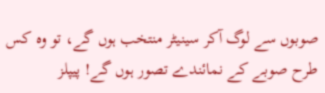صوبوں سے لوگ آکر سینیٹر منتخب ہوں گے، تو وہ کس طرح صوبے کے نمائندے تصور ہوں گے! پیپلز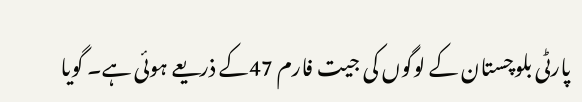پارٹی بلوچستان کے لوگوں کی جیت فارم 47کے ذریعے ہوئی ہے۔ گویا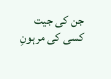جن کی جیت کسی کی مرہونِ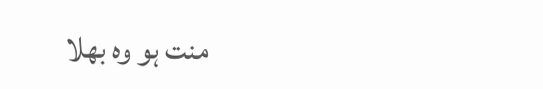منت ہو وہ بھلا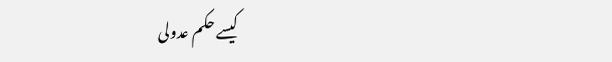کیسے حکم عدولی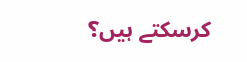کرسکتے ہیں؟